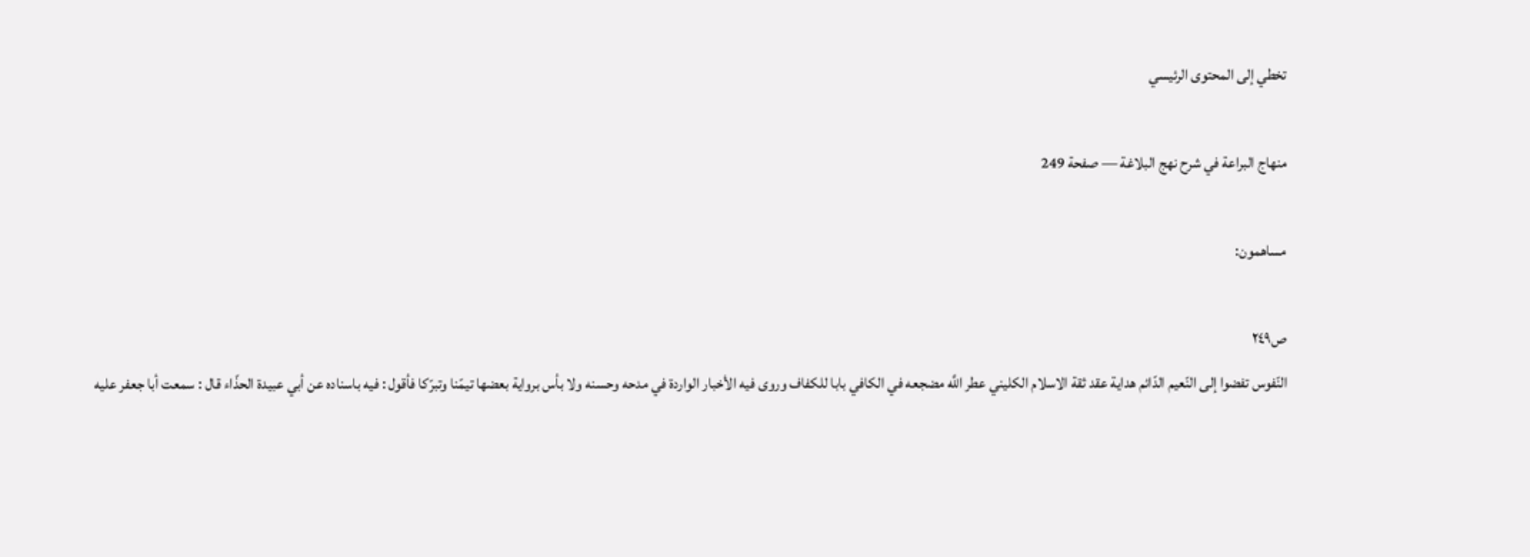تخطي إلى المحتوى الرئيسي

منهاج البراعة في شرح نهج البلاغة — صفحة 249

مساهمون:

ص٢٤٩
النّفوس تفضوا إلى النّعيم الدّائم هداية عقد ثقة الاسلام الكليني عطر اللَّه مضجعه في الكافي بابا للكفاف وروى فيه الأخبار الواردة في مدحه وحسنه ولا بأس برواية بعضها تيمّنا وتبرّكا فأقول : فيه باسناده عن أبي عبيدة الحذّاء قال : سمعت أبا جعفر عليه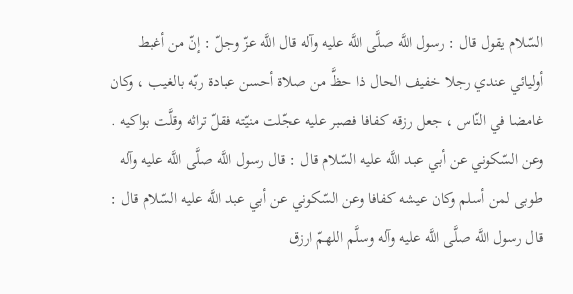السّلام يقول قال : رسول اللَّه صلَّى اللَّه عليه وآله قال اللَّه عزّ وجلّ : إنّ من أغبط أوليائي عندي رجلا خفيف الحال ذا حظَّ من صلاة أحسن عبادة ربّه بالغيب ، وكان غامضا في النّاس ، جعل رزقه كفافا فصبر عليه عجّلت منيّته فقلّ تراثه وقلَّت بواكيه . وعن السّكوني عن أبي عبد اللَّه عليه السّلام قال : قال رسول اللَّه صلَّى اللَّه عليه وآله طوبى لمن أسلم وكان عيشه كفافا وعن السّكوني عن أبي عبد اللَّه عليه السّلام قال : قال رسول اللَّه صلَّى اللَّه عليه وآله وسلَّم اللهمّ ارزق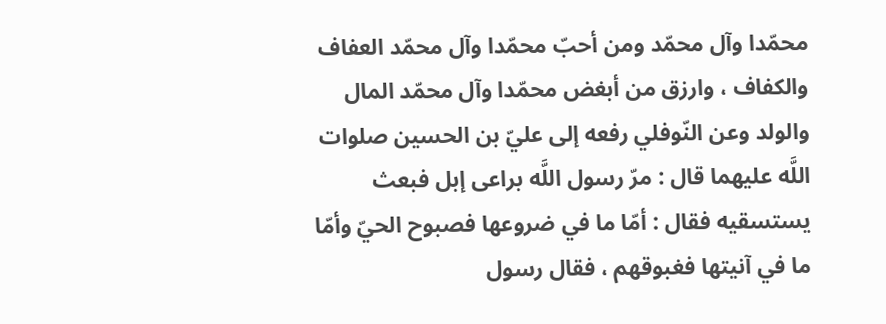محمّدا وآل محمّد ومن أحبّ محمّدا وآل محمّد العفاف والكفاف ، وارزق من أبغض محمّدا وآل محمّد المال والولد وعن النّوفلي رفعه إلى عليّ بن الحسين صلوات اللَّه عليهما قال : مرّ رسول اللَّه براعى إبل فبعث يستسقيه فقال : أمّا ما في ضروعها فصبوح الحيّ وأمّا ما في آنيتها فغبوقهم ، فقال رسول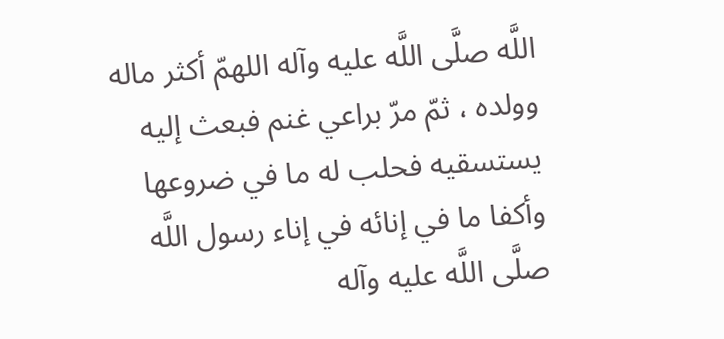اللَّه صلَّى اللَّه عليه وآله اللهمّ أكثر ماله وولده ، ثمّ مرّ براعي غنم فبعث إليه يستسقيه فحلب له ما في ضروعها وأكفا ما في إنائه في إناء رسول اللَّه صلَّى اللَّه عليه وآله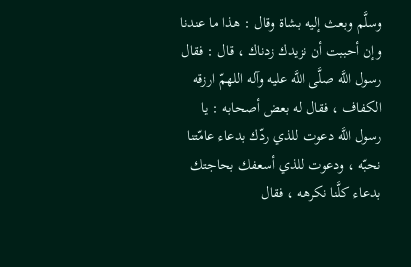وسلَّم وبعث إليه بشاة وقال : هذا ما عندنا وإن أحببت أن نزيدك زدناك ، قال : فقال رسول اللَّه صلَّى اللَّه عليه وآله اللهمّ ارزقه الكفاف ، فقال له بعض أصحابه : يا رسول اللَّه دعوت للذي ردّك بدعاء عامّتنا نحبّه ، ودعوت للذي أسعفك بحاجتك بدعاء كلَّنا نكرهه ، فقال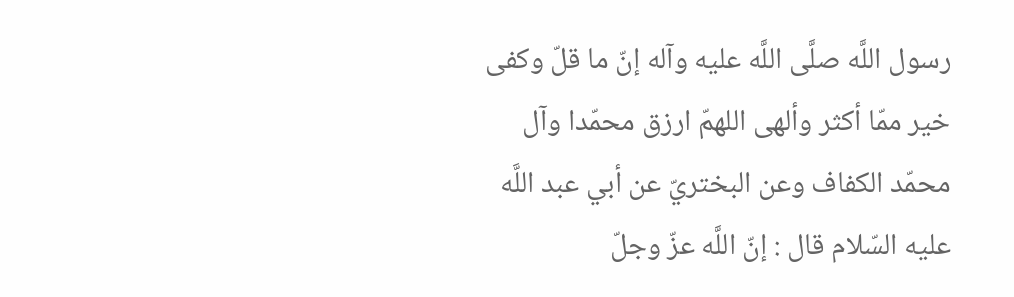رسول اللَّه صلَّى اللَّه عليه وآله إنّ ما قلّ وكفى خير ممّا أكثر وألهى اللهمّ ارزق محمّدا وآل محمّد الكفاف وعن البختريّ عن أبي عبد اللَّه عليه السّلام قال : إنّ اللَّه عزّ وجلّ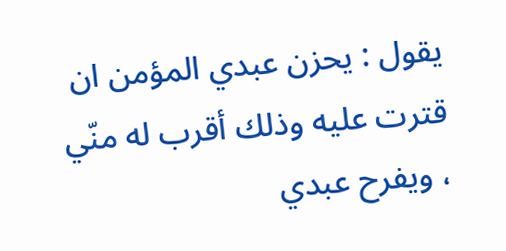يقول : يحزن عبدي المؤمن ان قترت عليه وذلك أقرب له منّي ، ويفرح عبدي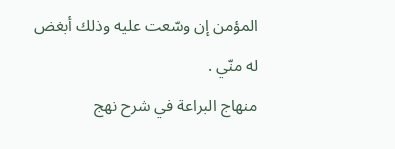المؤمن إن وسّعت عليه وذلك أبغض له منّي .
منهاج البراعة في شرح نهج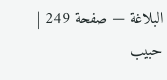البلاغة — صفحة 249 | حبيب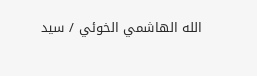الله الهاشمي الخوئي / سيد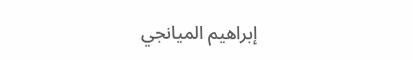إبراهيم الميانجي